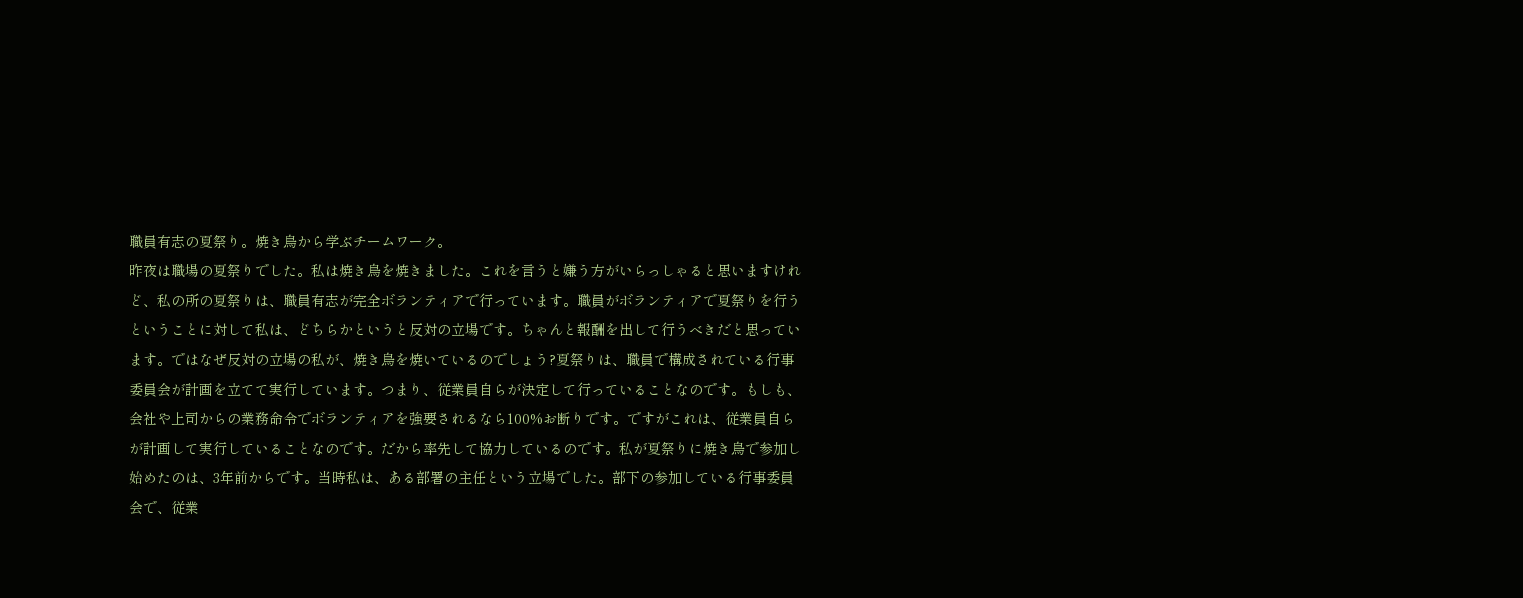職員有志の夏祭り。焼き鳥から学ぶチームワーク。
昨夜は職場の夏祭りでした。私は焼き鳥を焼きました。これを言うと嫌う方がいらっしゃると思いますけれど、私の所の夏祭りは、職員有志が完全ボランティアで行っています。職員がボランティアで夏祭りを行うということに対して私は、どちらかというと反対の立場です。ちゃんと報酬を出して行うべきだと思っています。ではなぜ反対の立場の私が、焼き鳥を焼いているのでしょう?夏祭りは、職員で構成されている行事委員会が計画を立てて実行しています。つまり、従業員自らが決定して行っていることなのです。もしも、会社や上司からの業務命令でボランティアを強要されるなら100%お断りです。ですがこれは、従業員自らが計画して実行していることなのです。だから率先して協力しているのです。私が夏祭りに焼き鳥で参加し始めたのは、3年前からです。当時私は、ある部署の主任という立場でした。部下の参加している行事委員会で、従業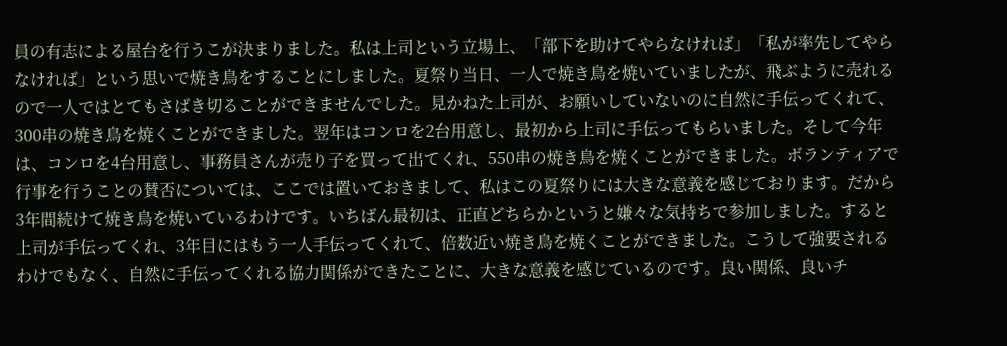員の有志による屋台を行うこが決まりました。私は上司という立場上、「部下を助けてやらなければ」「私が率先してやらなければ」という思いで焼き鳥をすることにしました。夏祭り当日、一人で焼き鳥を焼いていましたが、飛ぶように売れるので一人ではとてもさばき切ることができませんでした。見かねた上司が、お願いしていないのに自然に手伝ってくれて、300串の焼き鳥を焼くことができました。翌年はコンロを2台用意し、最初から上司に手伝ってもらいました。そして今年は、コンロを4台用意し、事務員さんが売り子を買って出てくれ、550串の焼き鳥を焼くことができました。ボランティアで行事を行うことの賛否については、ここでは置いておきまして、私はこの夏祭りには大きな意義を感じております。だから3年間続けて焼き鳥を焼いているわけです。いちばん最初は、正直どちらかというと嫌々な気持ちで参加しました。すると上司が手伝ってくれ、3年目にはもう一人手伝ってくれて、倍数近い焼き鳥を焼くことができました。こうして強要されるわけでもなく、自然に手伝ってくれる協力関係ができたことに、大きな意義を感じているのです。良い関係、良いチ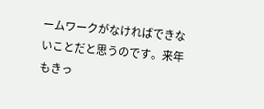ームワークがなければできないことだと思うのです。来年もきっ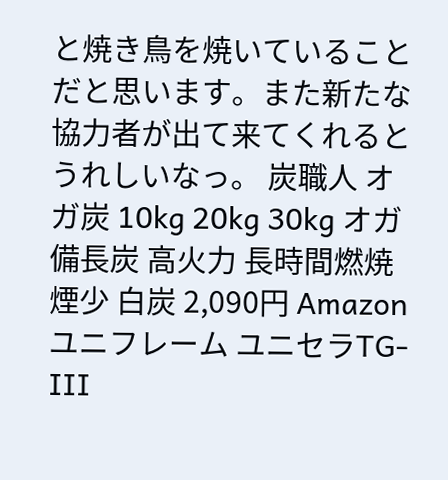と焼き鳥を焼いていることだと思います。また新たな協力者が出て来てくれるとうれしいなっ。 炭職人 オガ炭 10kg 20kg 30kg オガ備長炭 高火力 長時間燃焼 煙少 白炭 2,090円 Amazon ユニフレーム ユニセラTG-III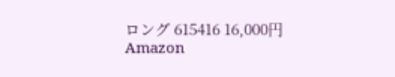ロング 615416 16,000円 Amazon